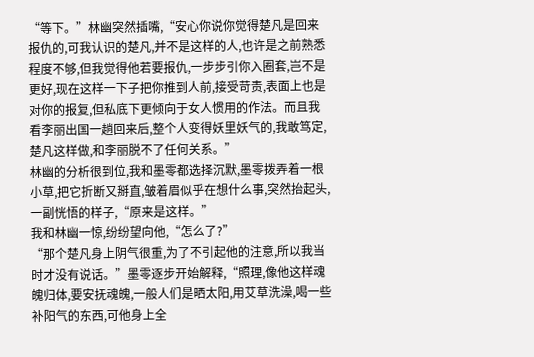“等下。”林幽突然插嘴,“安心你说你觉得楚凡是回来报仇的,可我认识的楚凡,并不是这样的人,也许是之前熟悉程度不够,但我觉得他若要报仇,一步步引你入圈套,岂不是更好,现在这样一下子把你推到人前,接受苛责,表面上也是对你的报复,但私底下更倾向于女人惯用的作法。而且我看李丽出国一趟回来后,整个人变得妖里妖气的,我敢笃定,楚凡这样做,和李丽脱不了任何关系。”
林幽的分析很到位,我和墨零都选择沉默,墨零拨弄着一根小草,把它折断又掰直,皱着眉似乎在想什么事,突然抬起头,一副恍悟的样子,“原来是这样。”
我和林幽一惊,纷纷望向他,“怎么了?”
“那个楚凡身上阴气很重,为了不引起他的注意,所以我当时才没有说话。”墨零逐步开始解释,“照理,像他这样魂魄归体,要安抚魂魄,一般人们是晒太阳,用艾草洗澡,喝一些补阳气的东西,可他身上全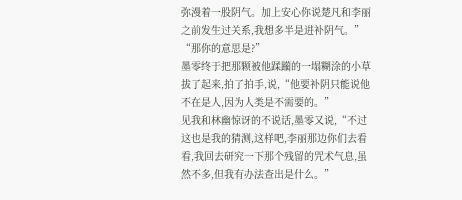弥漫着一股阴气。加上安心你说楚凡和李丽之前发生过关系,我想多半是进补阴气。”
“那你的意思是?”
墨零终于把那颗被他蹂躏的一塌糊涂的小草拔了起来,拍了拍手,说,“他要补阴只能说他不在是人,因为人类是不需要的。”
见我和林幽惊讶的不说话,墨零又说,“不过这也是我的猜测,这样吧,李丽那边你们去看看,我回去研究一下那个残留的咒术气息,虽然不多,但我有办法查出是什么。”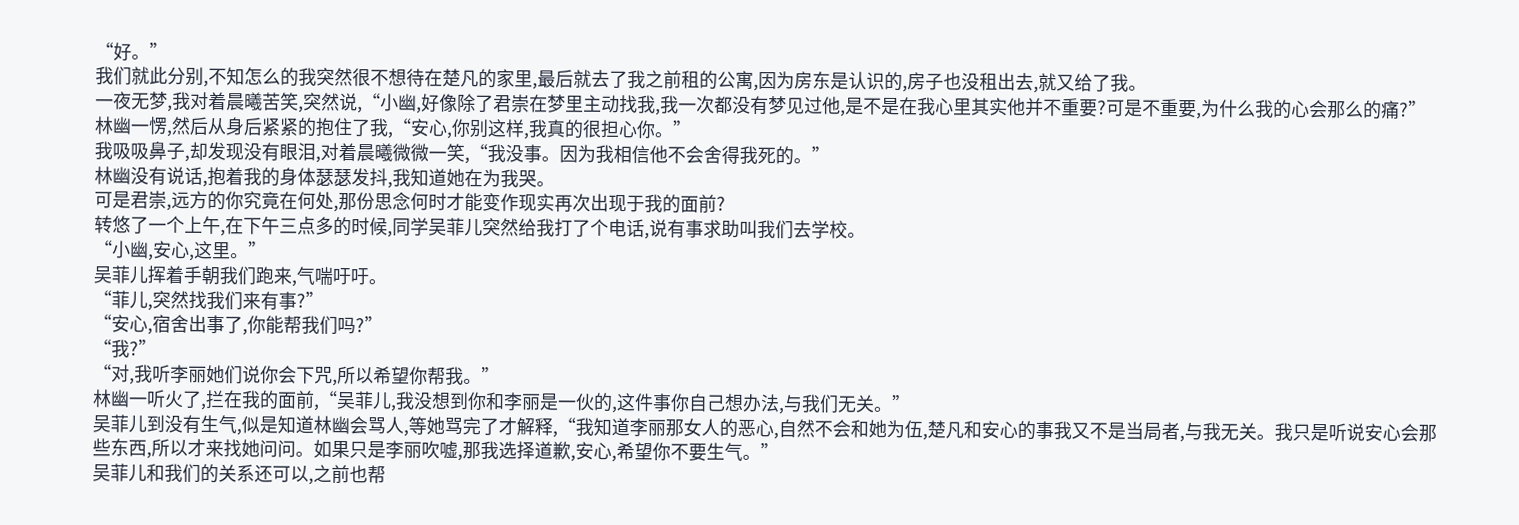“好。”
我们就此分别,不知怎么的我突然很不想待在楚凡的家里,最后就去了我之前租的公寓,因为房东是认识的,房子也没租出去,就又给了我。
一夜无梦,我对着晨曦苦笑,突然说,“小幽,好像除了君崇在梦里主动找我,我一次都没有梦见过他,是不是在我心里其实他并不重要?可是不重要,为什么我的心会那么的痛?”
林幽一愣,然后从身后紧紧的抱住了我,“安心,你别这样,我真的很担心你。”
我吸吸鼻子,却发现没有眼泪,对着晨曦微微一笑,“我没事。因为我相信他不会舍得我死的。”
林幽没有说话,抱着我的身体瑟瑟发抖,我知道她在为我哭。
可是君崇,远方的你究竟在何处,那份思念何时才能变作现实再次出现于我的面前?
转悠了一个上午,在下午三点多的时候,同学吴菲儿突然给我打了个电话,说有事求助叫我们去学校。
“小幽,安心,这里。”
吴菲儿挥着手朝我们跑来,气喘吁吁。
“菲儿,突然找我们来有事?”
“安心,宿舍出事了,你能帮我们吗?”
“我?”
“对,我听李丽她们说你会下咒,所以希望你帮我。”
林幽一听火了,拦在我的面前,“吴菲儿,我没想到你和李丽是一伙的,这件事你自己想办法,与我们无关。”
吴菲儿到没有生气,似是知道林幽会骂人,等她骂完了才解释,“我知道李丽那女人的恶心,自然不会和她为伍,楚凡和安心的事我又不是当局者,与我无关。我只是听说安心会那些东西,所以才来找她问问。如果只是李丽吹嘘,那我选择道歉,安心,希望你不要生气。”
吴菲儿和我们的关系还可以,之前也帮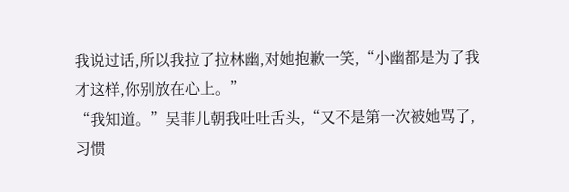我说过话,所以我拉了拉林幽,对她抱歉一笑,“小幽都是为了我才这样,你别放在心上。”
“我知道。”吴菲儿朝我吐吐舌头,“又不是第一次被她骂了,习惯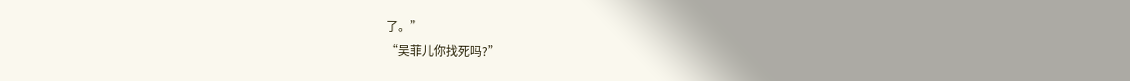了。”
“吴菲儿你找死吗?”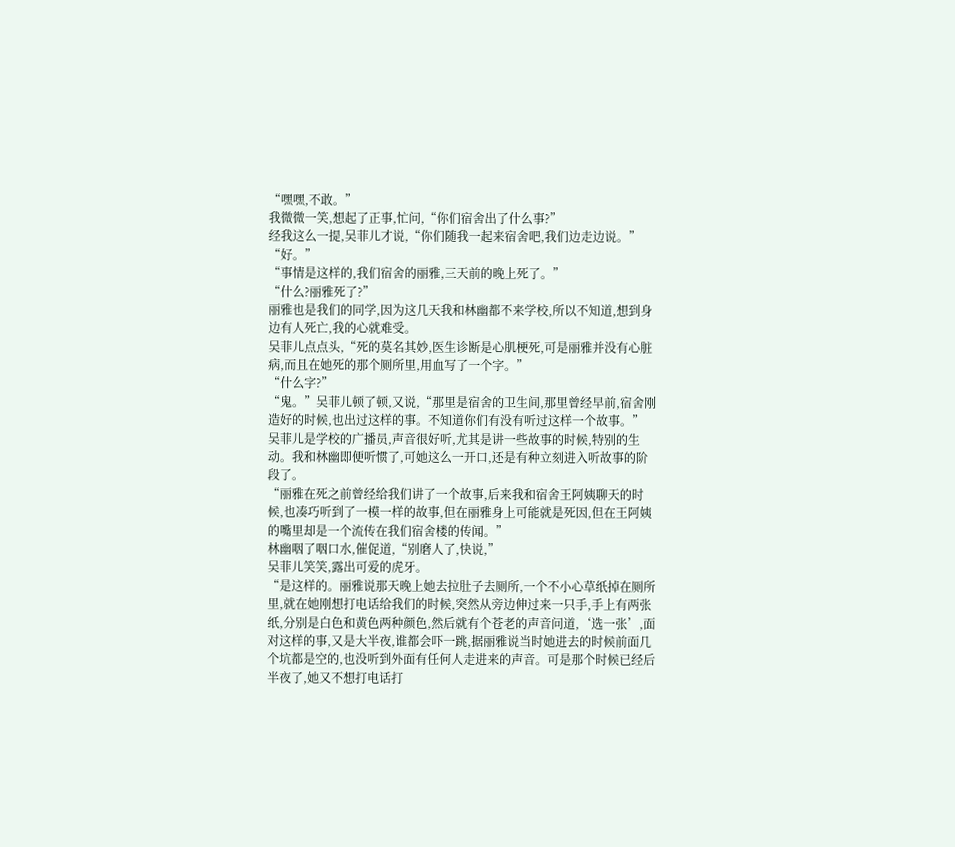“嘿嘿,不敢。”
我微微一笑,想起了正事,忙问,“你们宿舍出了什么事?”
经我这么一提,吴菲儿才说,“你们随我一起来宿舍吧,我们边走边说。”
“好。”
“事情是这样的,我们宿舍的丽雅,三天前的晚上死了。”
“什么?丽雅死了?”
丽雅也是我们的同学,因为这几天我和林幽都不来学校,所以不知道,想到身边有人死亡,我的心就难受。
吴菲儿点点头,“死的莫名其妙,医生诊断是心肌梗死,可是丽雅并没有心脏病,而且在她死的那个厕所里,用血写了一个字。”
“什么字?”
“鬼。”吴菲儿顿了顿,又说,“那里是宿舍的卫生间,那里曾经早前,宿舍刚造好的时候,也出过这样的事。不知道你们有没有听过这样一个故事。”
吴菲儿是学校的广播员,声音很好听,尤其是讲一些故事的时候,特别的生动。我和林幽即便听惯了,可她这么一开口,还是有种立刻进入听故事的阶段了。
“丽雅在死之前曾经给我们讲了一个故事,后来我和宿舍王阿姨聊天的时候,也凑巧听到了一模一样的故事,但在丽雅身上可能就是死因,但在王阿姨的嘴里却是一个流传在我们宿舍楼的传闻。”
林幽咽了咽口水,催促道,“别磨人了,快说,”
吴菲儿笑笑,露出可爱的虎牙。
“是这样的。丽雅说那天晚上她去拉肚子去厕所,一个不小心草纸掉在厕所里,就在她刚想打电话给我们的时候,突然从旁边伸过来一只手,手上有两张纸,分别是白色和黄色两种颜色,然后就有个苍老的声音问道,‘选一张’,面对这样的事,又是大半夜,谁都会吓一跳,据丽雅说当时她进去的时候前面几个坑都是空的,也没听到外面有任何人走进来的声音。可是那个时候已经后半夜了,她又不想打电话打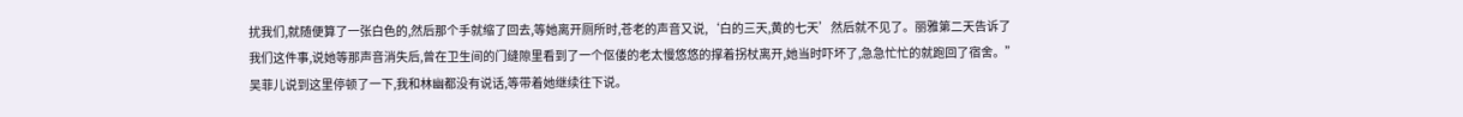扰我们,就随便算了一张白色的,然后那个手就缩了回去,等她离开厕所时,苍老的声音又说,‘白的三天,黄的七天’然后就不见了。丽雅第二天告诉了我们这件事,说她等那声音消失后,曾在卫生间的门缝隙里看到了一个伛偻的老太慢悠悠的撑着拐杖离开,她当时吓坏了,急急忙忙的就跑回了宿舍。”
吴菲儿说到这里停顿了一下,我和林幽都没有说话,等带着她继续往下说。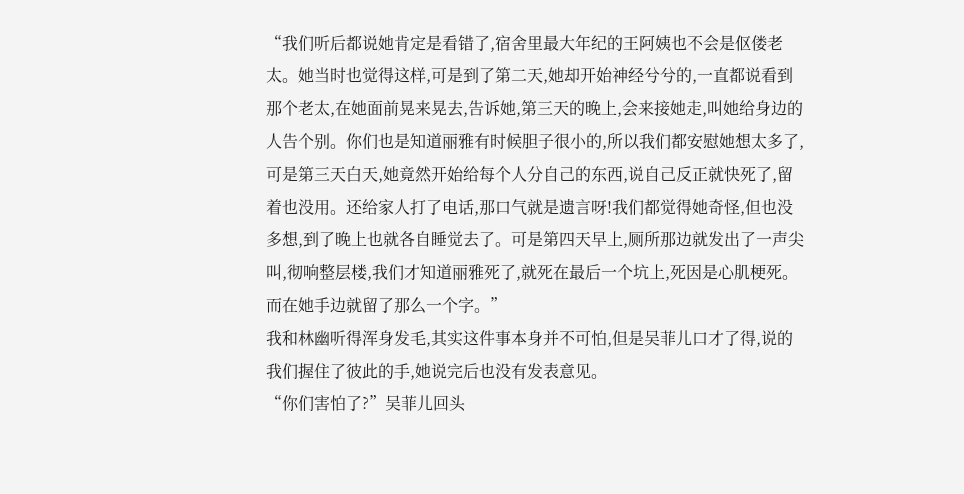“我们听后都说她肯定是看错了,宿舍里最大年纪的王阿姨也不会是伛偻老太。她当时也觉得这样,可是到了第二天,她却开始神经兮兮的,一直都说看到那个老太,在她面前晃来晃去,告诉她,第三天的晚上,会来接她走,叫她给身边的人告个别。你们也是知道丽雅有时候胆子很小的,所以我们都安慰她想太多了,可是第三天白天,她竟然开始给每个人分自己的东西,说自己反正就快死了,留着也没用。还给家人打了电话,那口气就是遗言呀!我们都觉得她奇怪,但也没多想,到了晚上也就各自睡觉去了。可是第四天早上,厕所那边就发出了一声尖叫,彻响整层楼,我们才知道丽雅死了,就死在最后一个坑上,死因是心肌梗死。而在她手边就留了那么一个字。”
我和林幽听得浑身发毛,其实这件事本身并不可怕,但是吴菲儿口才了得,说的我们握住了彼此的手,她说完后也没有发表意见。
“你们害怕了?”吴菲儿回头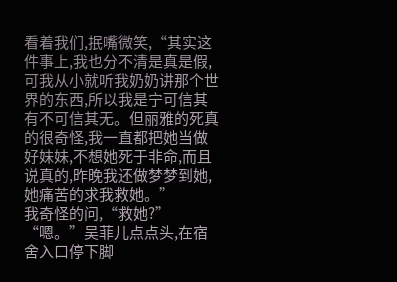看着我们,抿嘴微笑,“其实这件事上,我也分不清是真是假,可我从小就听我奶奶讲那个世界的东西,所以我是宁可信其有不可信其无。但丽雅的死真的很奇怪,我一直都把她当做好妹妹,不想她死于非命,而且说真的,昨晚我还做梦梦到她,她痛苦的求我救她。”
我奇怪的问,“救她?”
“嗯。”吴菲儿点点头,在宿舍入口停下脚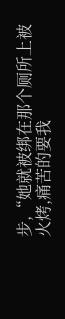步,“她就被绑在那个厕所上被火烤,痛苦的要我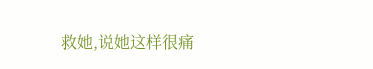救她,说她这样很痛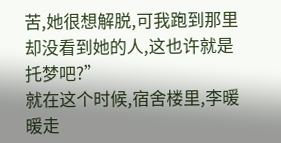苦,她很想解脱,可我跑到那里却没看到她的人,这也许就是托梦吧?”
就在这个时候,宿舍楼里,李暖暖走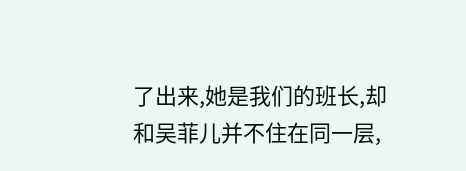了出来,她是我们的班长,却和吴菲儿并不住在同一层,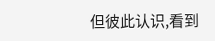但彼此认识,看到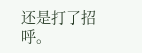还是打了招呼。